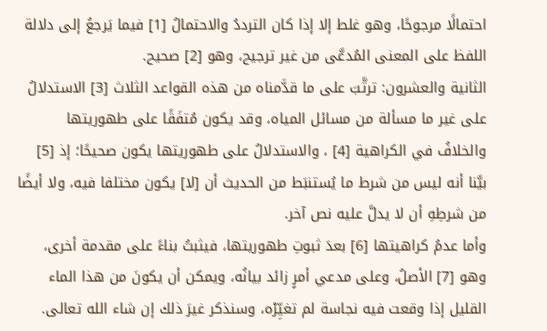احتمالًا مرجوحًا، وهو غلط إلا إذا كان الترددُ والاحتمالُ [1] فيما يَرجعُ إلى دلالة اللفظ على المعنى المُدعَّى من غير ترجيح، وهو [2] صحيح.
الثانية والعشرون: ترتَّبَ على ما قدَّمناه من هذه القواعد الثلاث [3] الاستدلالُ على غير ما مسألة من مسائل المياه، وقد يكون مُتفَقًا على طهوريتها والخلافُ في الكراهية [4] ، والاستدلالُ على طهوريتها يكون صحيحًا؛ إذ [5] بيَّنا أنه ليس من شرط ما يُستنبَط من الحديث أن [لا] يكون مختلفا فيه، ولا أيضًا من شرطِهِ أن لا يدلَّ عليه نص آخر.
وأما عدمُ كراهيتها [6] بعدَ ثبوتِ طهوريتها، فيثبتُ بناءً على مقدمة أخرى، وهو [7] الأصلُ، وعلى مدعي أمرٍ زائد بيانُه، ويمكن أن يكونَ من هذا الماء القليل إذا وقعت فيه نجاسة لم تغيِّرْه، وسنذكر غيرَ ذلك إن شاء الله تعالى.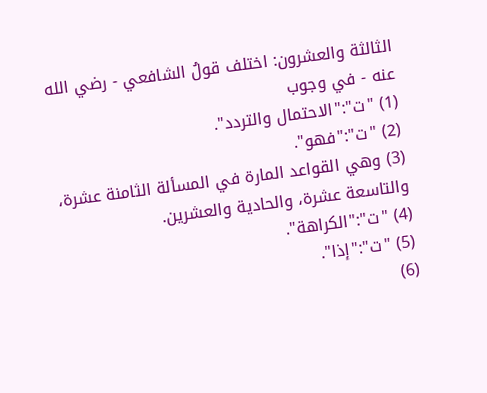الثالثة والعشرون: اختلف قولُ الشافعي - رضي الله عنه - في وجوب
(1) "ت":"الاحتمال والتردد".
(2) "ت":"فهو".
(3) وهي القواعد المارة في المسألة الثامنة عشرة، والتاسعة عشرة، والحادية والعشرين.
(4) "ت":"الكراهة".
(5) "ت":"إذا".
(6)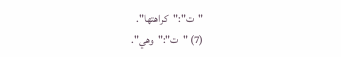"ت":"كراهتها".
(7) "ت":"وهي".